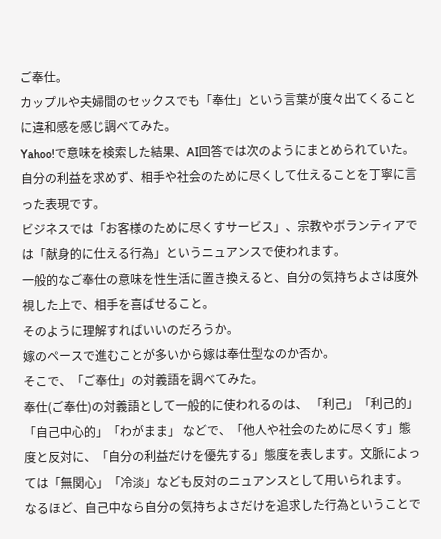ご奉仕。
カップルや夫婦間のセックスでも「奉仕」という言葉が度々出てくることに違和感を感じ調べてみた。
Yahoo!で意味を検索した結果、AI回答では次のようにまとめられていた。
自分の利益を求めず、相手や社会のために尽くして仕えることを丁寧に言った表現です。
ビジネスでは「お客様のために尽くすサービス」、宗教やボランティアでは「献身的に仕える行為」というニュアンスで使われます。
一般的なご奉仕の意味を性生活に置き換えると、自分の気持ちよさは度外視した上で、相手を喜ばせること。
そのように理解すればいいのだろうか。
嫁のペースで進むことが多いから嫁は奉仕型なのか否か。
そこで、「ご奉仕」の対義語を調べてみた。
奉仕(ご奉仕)の対義語として一般的に使われるのは、 「利己」「利己的」「自己中心的」「わがまま」 などで、「他人や社会のために尽くす」態度と反対に、「自分の利益だけを優先する」態度を表します。文脈によっては「無関心」「冷淡」なども反対のニュアンスとして用いられます。
なるほど、自己中なら自分の気持ちよさだけを追求した行為ということで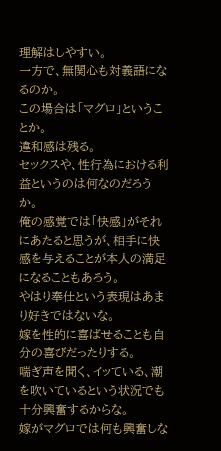理解はしやすい。
一方で、無関心も対義語になるのか。
この場合は「マグロ」ということか。
違和感は残る。
セックスや、性行為における利益というのは何なのだろうか。
俺の感覚では「快感」がそれにあたると思うが、相手に快感を与えることが本人の満足になることもあろう。
やはり奉仕という表現はあまり好きではないな。
嫁を性的に喜ばせることも自分の喜びだったりする。
喘ぎ声を聞く、イッている、潮を吹いているという状況でも十分興奮するからな。
嫁がマグロでは何も興奮しな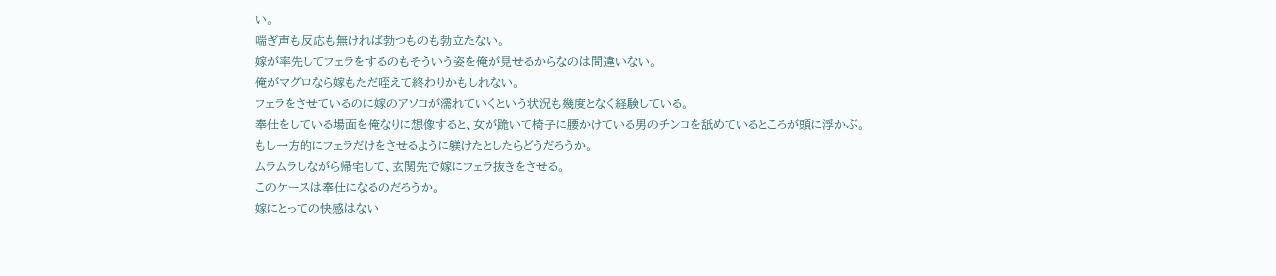い。
喘ぎ声も反応も無ければ勃つものも勃立たない。
嫁が率先してフェラをするのもそういう姿を俺が見せるからなのは間違いない。
俺がマグロなら嫁もただ咥えて終わりかもしれない。
フェラをさせているのに嫁のアソコが濡れていくという状況も幾度となく経験している。
奉仕をしている場面を俺なりに想像すると、女が跪いて椅子に腰かけている男のチンコを舐めているところが頭に浮かぶ。
もし一方的にフェラだけをさせるように躾けたとしたらどうだろうか。
ムラムラしながら帰宅して、玄関先で嫁にフェラ抜きをさせる。
このケースは奉仕になるのだろうか。
嫁にとっての快感はない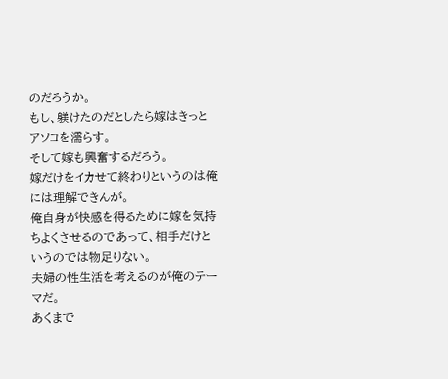のだろうか。
もし、躾けたのだとしたら嫁はきっとアソコを濡らす。
そして嫁も興奮するだろう。
嫁だけをイカせて終わりというのは俺には理解できんが。
俺自身が快感を得るために嫁を気持ちよくさせるのであって、相手だけというのでは物足りない。
夫婦の性生活を考えるのが俺のテーマだ。
あくまで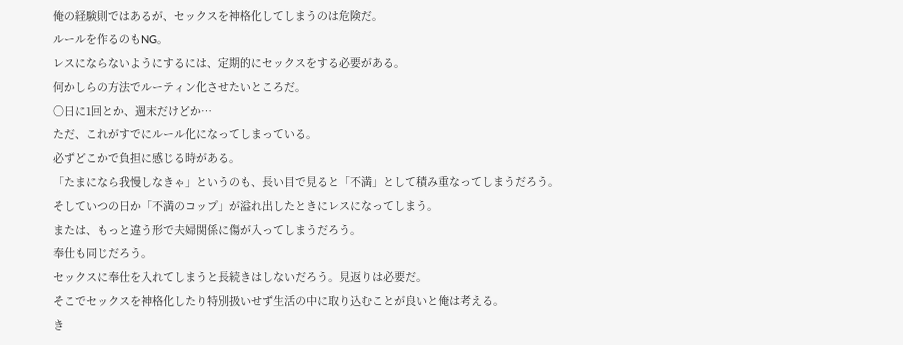俺の経験則ではあるが、セックスを神格化してしまうのは危険だ。
ルールを作るのもNG。
レスにならないようにするには、定期的にセックスをする必要がある。
何かしらの方法でルーティン化させたいところだ。
〇日に1回とか、週末だけどか…
ただ、これがすでにルール化になってしまっている。
必ずどこかで負担に感じる時がある。
「たまになら我慢しなきゃ」というのも、長い目で見ると「不満」として積み重なってしまうだろう。
そしていつの日か「不満のコップ」が溢れ出したときにレスになってしまう。
または、もっと違う形で夫婦関係に傷が入ってしまうだろう。
奉仕も同じだろう。
セックスに奉仕を入れてしまうと長続きはしないだろう。見返りは必要だ。
そこでセックスを神格化したり特別扱いせず生活の中に取り込むことが良いと俺は考える。
き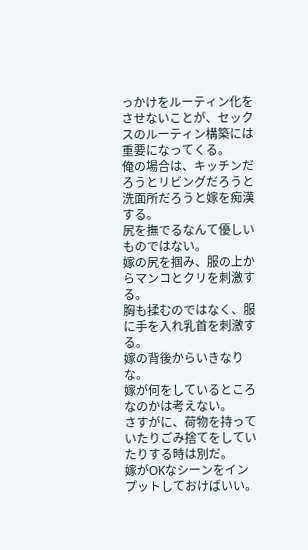っかけをルーティン化をさせないことが、セックスのルーティン構築には重要になってくる。
俺の場合は、キッチンだろうとリビングだろうと洗面所だろうと嫁を痴漢する。
尻を撫でるなんて優しいものではない。
嫁の尻を掴み、服の上からマンコとクリを刺激する。
胸も揉むのではなく、服に手を入れ乳首を刺激する。
嫁の背後からいきなりな。
嫁が何をしているところなのかは考えない。
さすがに、荷物を持っていたりごみ捨てをしていたりする時は別だ。
嫁がOKなシーンをインプットしておけばいい。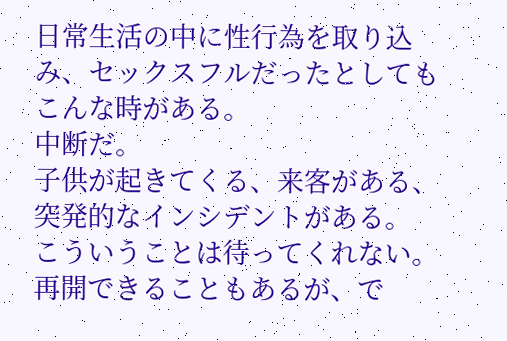日常生活の中に性行為を取り込み、セックスフルだったとしてもこんな時がある。
中断だ。
子供が起きてくる、来客がある、突発的なインシデントがある。
こういうことは待ってくれない。
再開できることもあるが、で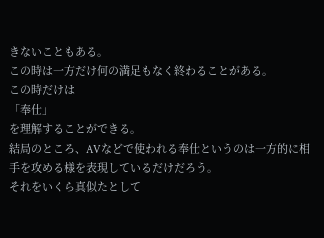きないこともある。
この時は一方だけ何の満足もなく終わることがある。
この時だけは
「奉仕」
を理解することができる。
結局のところ、AVなどで使われる奉仕というのは一方的に相手を攻める様を表現しているだけだろう。
それをいくら真似たとして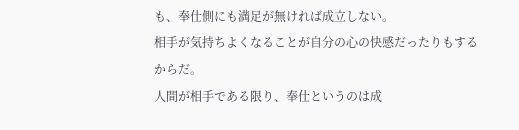も、奉仕側にも満足が無ければ成立しない。
相手が気持ちよくなることが自分の心の快感だったりもするからだ。
人間が相手である限り、奉仕というのは成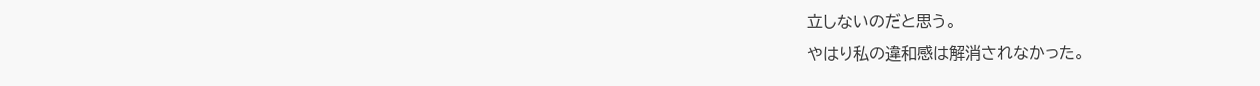立しないのだと思う。
やはり私の違和感は解消されなかった。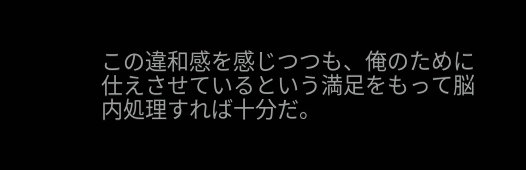この違和感を感じつつも、俺のために仕えさせているという満足をもって脳内処理すれば十分だ。